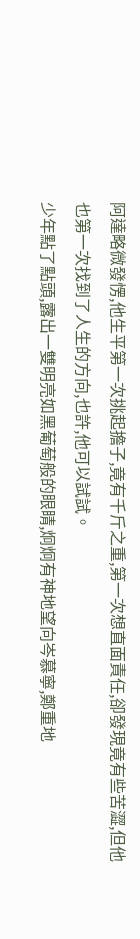阿達略微發愣,他生平第一次挑起擔子,竟有千斤之重,第一次想直面責任,卻發現竟有些苦澀,但他也第一次找到了人生的方向,也許,他可以試試。
少年點了點頭,露出一雙明亮如黑葡萄般的眼睛,炯炯有神地望向岑慕寧,鄭重地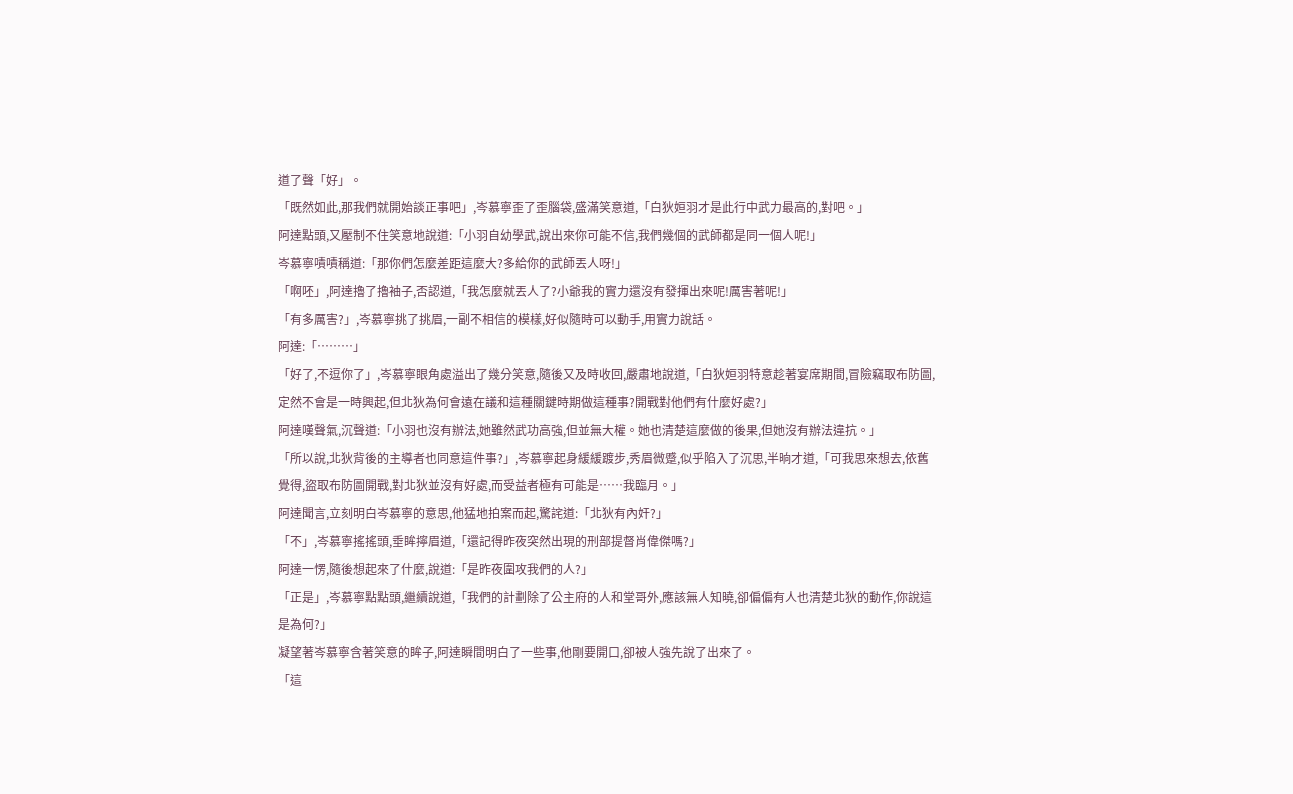道了聲「好」。
「既然如此,那我們就開始談正事吧」,岑慕寧歪了歪腦袋,盛滿笑意道,「白狄姮羽才是此行中武力最高的,對吧。」
阿達點頭,又壓制不住笑意地說道:「小羽自幼學武,說出來你可能不信,我們幾個的武師都是同一個人呢!」
岑慕寧嘖嘖稱道:「那你們怎麼差距這麼大?多給你的武師丟人呀!」
「啊呸」,阿達擼了擼袖子,否認道,「我怎麼就丟人了?小爺我的實力還沒有發揮出來呢!厲害著呢!」
「有多厲害?」,岑慕寧挑了挑眉,一副不相信的模樣,好似隨時可以動手,用實力說話。
阿達:「………」
「好了,不逗你了」,岑慕寧眼角處溢出了幾分笑意,隨後又及時收回,嚴肅地說道,「白狄姮羽特意趁著宴席期間,冒險竊取布防圖,定然不會是一時興起,但北狄為何會遠在議和這種關鍵時期做這種事?開戰對他們有什麼好處?」
阿達嘆聲氣,沉聲道:「小羽也沒有辦法,她雖然武功高強,但並無大權。她也清楚這麼做的後果,但她沒有辦法違抗。」
「所以說,北狄背後的主導者也同意這件事?」,岑慕寧起身緩緩踱步,秀眉微蹙,似乎陷入了沉思,半晌才道,「可我思來想去,依舊覺得,盜取布防圖開戰,對北狄並沒有好處,而受益者極有可能是……我臨月。」
阿達聞言,立刻明白岑慕寧的意思,他猛地拍案而起,驚詫道:「北狄有內奸?」
「不」,岑慕寧搖搖頭,垂眸擰眉道,「還記得昨夜突然出現的刑部提督肖偉傑嗎?」
阿達一愣,隨後想起來了什麼,說道:「是昨夜圍攻我們的人?」
「正是」,岑慕寧點點頭,繼續說道,「我們的計劃除了公主府的人和堂哥外,應該無人知曉,卻偏偏有人也清楚北狄的動作,你說這是為何?」
凝望著岑慕寧含著笑意的眸子,阿達瞬間明白了一些事,他剛要開口,卻被人強先說了出來了。
「這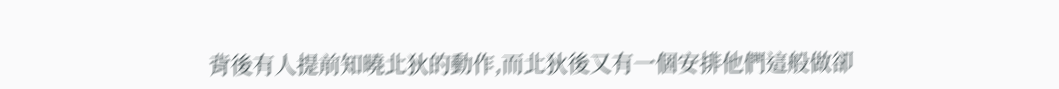背後有人提前知曉北狄的動作,而北狄後又有一個安排他們這般做卻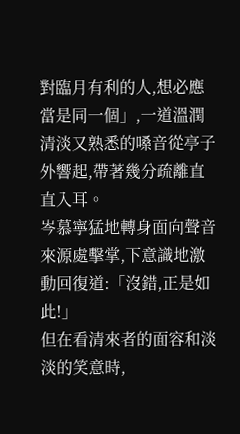對臨月有利的人,想必應當是同一個」,一道溫潤清淡又熟悉的嗓音從亭子外響起,帶著幾分疏離直直入耳。
岑慕寧猛地轉身面向聲音來源處擊掌,下意識地激動回復道:「沒錯,正是如此!」
但在看清來者的面容和淡淡的笑意時,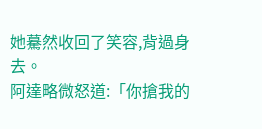她驀然收回了笑容,背過身去。
阿達略微怒道:「你搶我的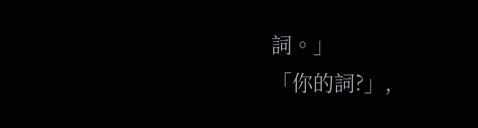詞。」
「你的詞?」,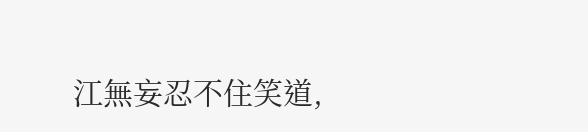江無妄忍不住笑道,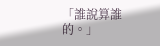「誰說算誰的。」